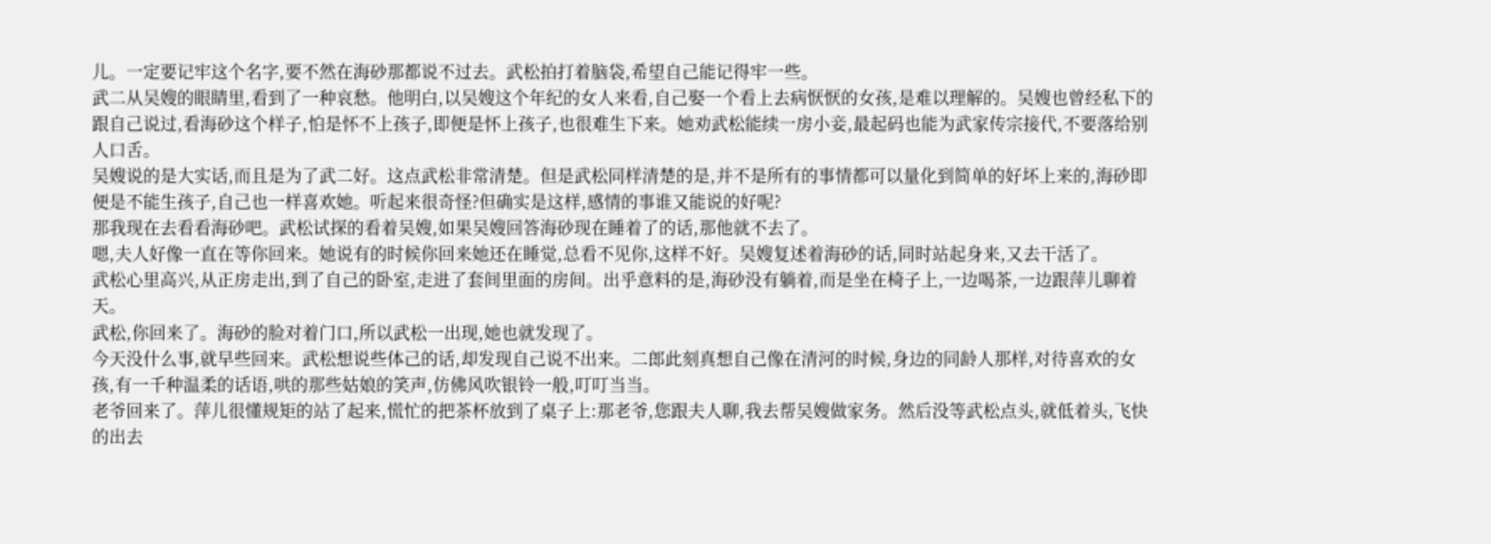儿。一定要记牢这个名字,要不然在海砂那都说不过去。武松拍打着脑袋,希望自己能记得牢一些。
武二从吴嫂的眼睛里,看到了一种哀愁。他明白,以吴嫂这个年纪的女人来看,自己娶一个看上去病恹恹的女孩,是难以理解的。吴嫂也曾经私下的跟自己说过,看海砂这个样子,怕是怀不上孩子,即便是怀上孩子,也很难生下来。她劝武松能续一房小妾,最起码也能为武家传宗接代,不要落给别人口舌。
吴嫂说的是大实话,而且是为了武二好。这点武松非常清楚。但是武松同样清楚的是,并不是所有的事情都可以量化到简单的好坏上来的,海砂即便是不能生孩子,自己也一样喜欢她。听起来很奇怪?但确实是这样,感情的事谁又能说的好呢?
那我现在去看看海砂吧。武松试探的看着吴嫂,如果吴嫂回答海砂现在睡着了的话,那他就不去了。
嗯,夫人好像一直在等你回来。她说有的时候你回来她还在睡觉,总看不见你,这样不好。吴嫂复述着海砂的话,同时站起身来,又去干活了。
武松心里高兴,从正房走出,到了自己的卧室,走进了套间里面的房间。出乎意料的是,海砂没有躺着,而是坐在椅子上,一边喝茶,一边跟萍儿聊着天。
武松,你回来了。海砂的脸对着门口,所以武松一出现,她也就发现了。
今天没什么事,就早些回来。武松想说些体己的话,却发现自己说不出来。二郎此刻真想自己像在清河的时候,身边的同龄人那样,对待喜欢的女孩,有一千种温柔的话语,哄的那些姑娘的笑声,仿佛风吹银铃一般,叮叮当当。
老爷回来了。萍儿很懂规矩的站了起来,慌忙的把茶杯放到了桌子上:那老爷,您跟夫人聊,我去帮吴嫂做家务。然后没等武松点头,就低着头,飞快的出去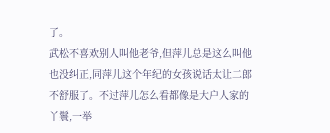了。
武松不喜欢别人叫他老爷,但萍儿总是这么叫他也没纠正,同萍儿这个年纪的女孩说话太让二郎不舒服了。不过萍儿怎么看都像是大户人家的丫鬟,一举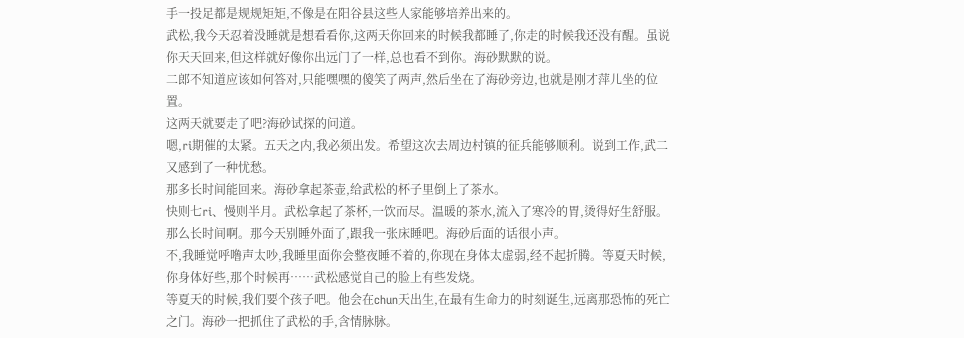手一投足都是规规矩矩,不像是在阳谷县这些人家能够培养出来的。
武松,我今天忍着没睡就是想看看你,这两天你回来的时候我都睡了,你走的时候我还没有醒。虽说你天天回来,但这样就好像你出远门了一样,总也看不到你。海砂默默的说。
二郎不知道应该如何答对,只能嘿嘿的傻笑了两声,然后坐在了海砂旁边,也就是刚才萍儿坐的位置。
这两天就要走了吧?海砂试探的问道。
嗯,ri期催的太紧。五天之内,我必须出发。希望这次去周边村镇的征兵能够顺利。说到工作,武二又感到了一种忧愁。
那多长时间能回来。海砂拿起茶壶,给武松的杯子里倒上了茶水。
快则七ri、慢则半月。武松拿起了茶杯,一饮而尽。温暖的茶水,流入了寒冷的胃,烫得好生舒服。
那么长时间啊。那今天别睡外面了,跟我一张床睡吧。海砂后面的话很小声。
不,我睡觉呼噜声太吵,我睡里面你会整夜睡不着的,你现在身体太虚弱,经不起折腾。等夏天时候,你身体好些,那个时候再……武松感觉自己的脸上有些发烧。
等夏天的时候,我们要个孩子吧。他会在chun天出生,在最有生命力的时刻诞生,远离那恐怖的死亡之门。海砂一把抓住了武松的手,含情脉脉。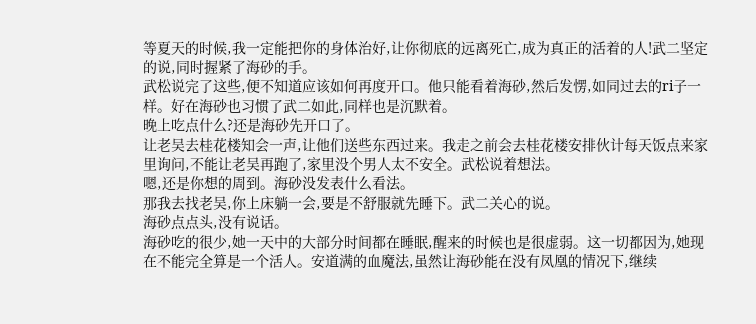等夏天的时候,我一定能把你的身体治好,让你彻底的远离死亡,成为真正的活着的人!武二坚定的说,同时握紧了海砂的手。
武松说完了这些,便不知道应该如何再度开口。他只能看着海砂,然后发愣,如同过去的ri子一样。好在海砂也习惯了武二如此,同样也是沉默着。
晚上吃点什么?还是海砂先开口了。
让老吴去桂花楼知会一声,让他们送些东西过来。我走之前会去桂花楼安排伙计每天饭点来家里询问,不能让老吴再跑了,家里没个男人太不安全。武松说着想法。
嗯,还是你想的周到。海砂没发表什么看法。
那我去找老吴,你上床躺一会,要是不舒服就先睡下。武二关心的说。
海砂点点头,没有说话。
海砂吃的很少,她一天中的大部分时间都在睡眠,醒来的时候也是很虚弱。这一切都因为,她现在不能完全算是一个活人。安道满的血魔法,虽然让海砂能在没有凤凰的情况下,继续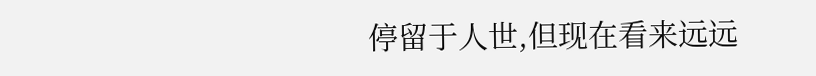停留于人世,但现在看来远远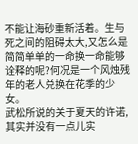不能让海砂重新活着。生与死之间的阻碍太大,又怎么是简简单单的一命换一命能够诠释的呢?何况是一个风烛残年的老人兑换在花季的少女。
武松所说的关于夏天的许诺,其实并没有一点儿实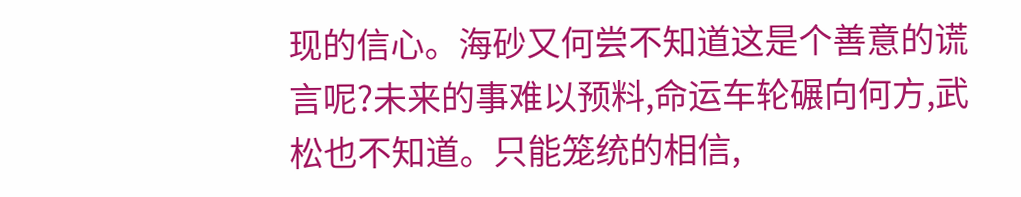现的信心。海砂又何尝不知道这是个善意的谎言呢?未来的事难以预料,命运车轮碾向何方,武松也不知道。只能笼统的相信,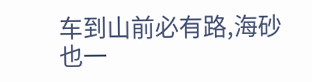车到山前必有路,海砂也一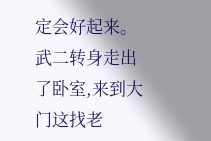定会好起来。
武二转身走出了卧室,来到大门这找老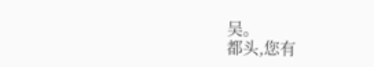吴。
都头,您有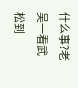什么事?老吴一看武松到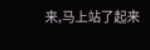来,马上站了起来